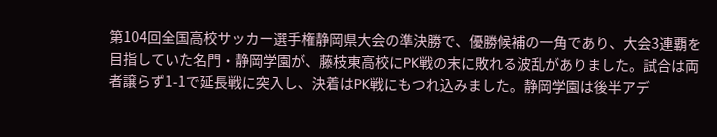第104回全国高校サッカー選手権静岡県大会の準決勝で、優勝候補の一角であり、大会3連覇を目指していた名門・静岡学園が、藤枝東高校にPK戦の末に敗れる波乱がありました。試合は両者譲らず1-1で延長戦に突入し、決着はPK戦にもつれ込みました。静岡学園は後半アデ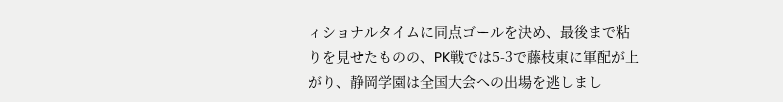ィショナルタイムに同点ゴールを決め、最後まで粘りを見せたものの、PK戦では5-3で藤枝東に軍配が上がり、静岡学園は全国大会への出場を逃しまし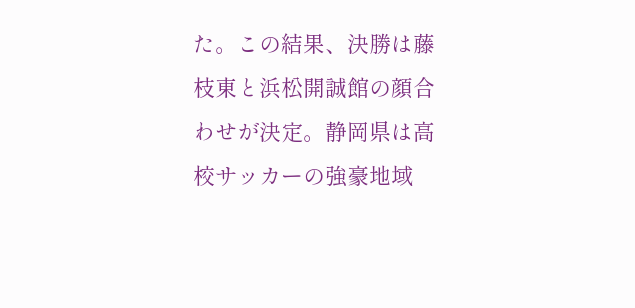た。この結果、決勝は藤枝東と浜松開誠館の顔合わせが決定。静岡県は高校サッカーの強豪地域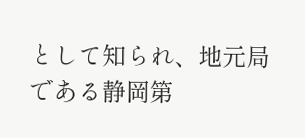として知られ、地元局である静岡第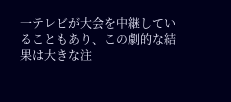一テレビが大会を中継していることもあり、この劇的な結果は大きな注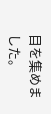目を集めました。